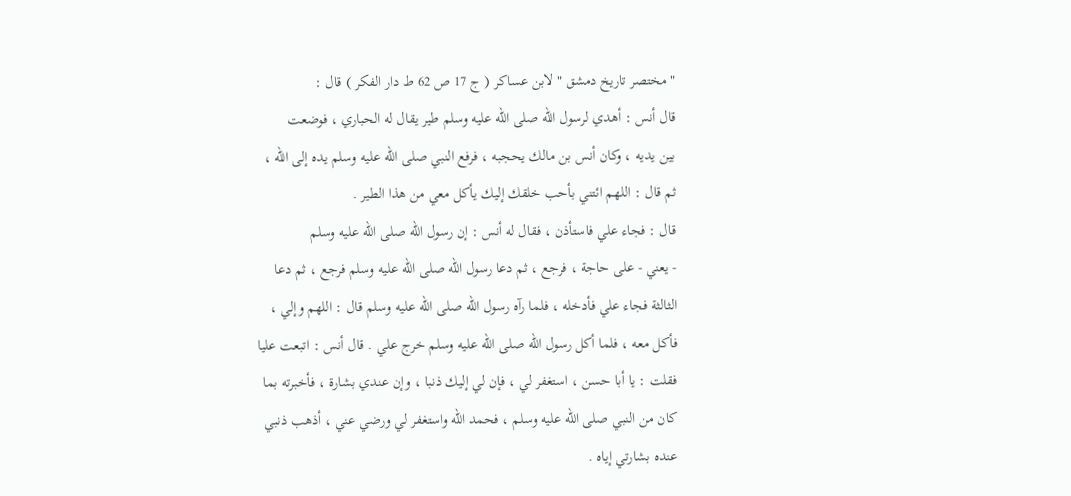" مختصر تاريخ دمشق " لابن عساكر ( ج 17 ص 62 ط دار الفكر ) قال :
قال أنس : أهدي لرسول الله صلى الله عليه وسلم طير يقال له الحباري ، فوضعت
بين يديه ، وكان أنس بن مالك يحجبه ، فرفع النبي صلى الله عليه وسلم يده إلى الله ،
ثم قال : اللهم ائتني بأحب خلقك إليك يأكل معي من هذا الطير .
قال : فجاء علي فاستأذن ، فقال له أنس : إن رسول الله صلى الله عليه وسلم
- يعني - على حاجة ، فرجع ، ثم دعا رسول الله صلى الله عليه وسلم فرجع ، ثم دعا
الثالثة فجاء علي فأدخله ، فلما رآه رسول الله صلى الله عليه وسلم قال : اللهم وإلي ،
فأكل معه ، فلما أكل رسول الله صلى الله عليه وسلم خرج علي . قال أنس : اتبعت عليا
فقلت : يا أبا حسن ، استغفر لي ، فإن لي إليك ذنبا ، وإن عندي بشارة ، فأخبرته بما
كان من النبي صلى الله عليه وسلم ، فحمد الله واستغفر لي ورضي عني ، أذهب ذنبي
عنده بشارتي إياه .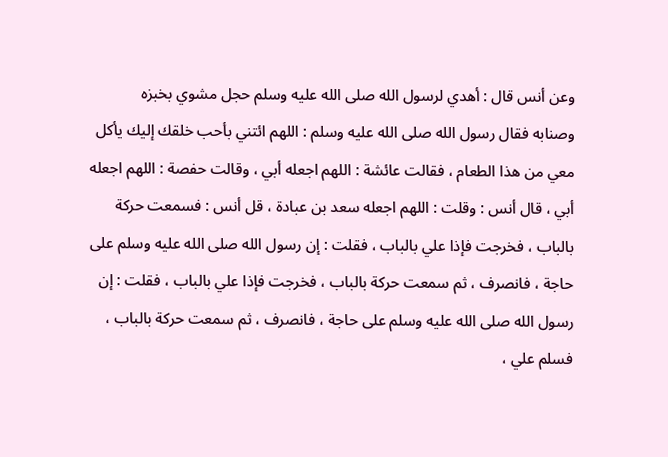وعن أنس قال : أهدي لرسول الله صلى الله عليه وسلم حجل مشوي بخبزه
وصنابه فقال رسول الله صلى الله عليه وسلم : اللهم ائتني بأحب خلقك إليك يأكل
معي من هذا الطعام ، فقالت عائشة : اللهم اجعله أبي ، وقالت حفصة : اللهم اجعله
أبي ، قال أنس : وقلت : اللهم اجعله سعد بن عبادة ، قل أنس : فسمعت حركة
بالباب ، فخرجت فإذا علي بالباب ، فقلت : إن رسول الله صلى الله عليه وسلم على
حاجة ، فانصرف ، ثم سمعت حركة بالباب ، فخرجت فإذا علي بالباب ، فقلت : إن
رسول الله صلى الله عليه وسلم على حاجة ، فانصرف ، ثم سمعت حركة بالباب ،
فسلم علي ،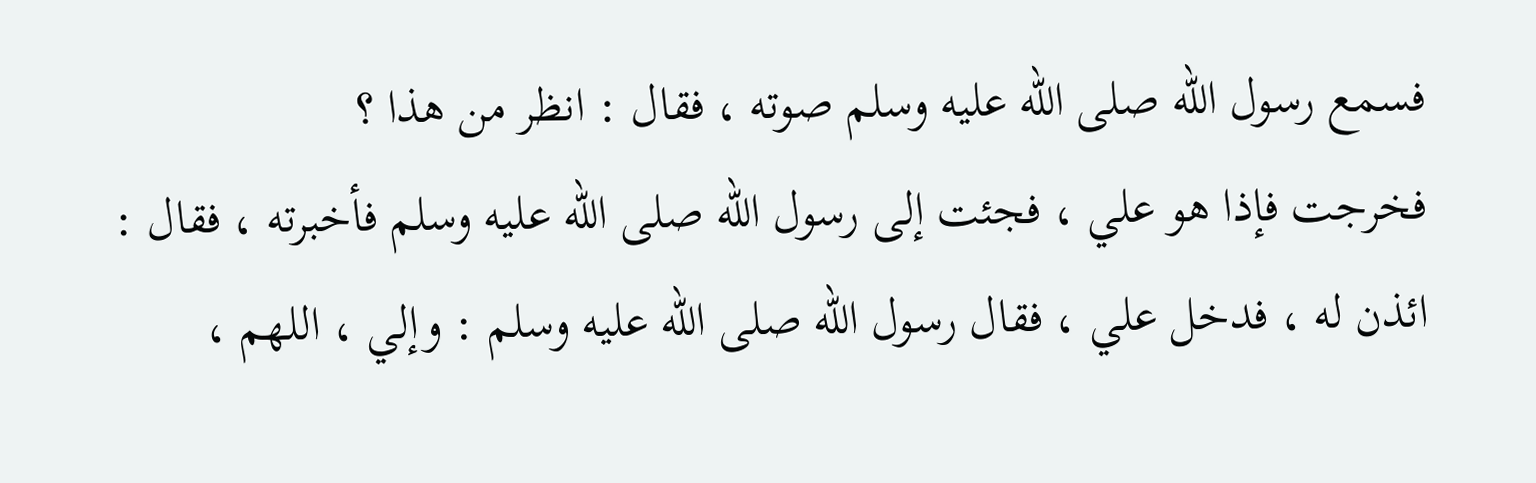فسمع رسول الله صلى الله عليه وسلم صوته ، فقال : انظر من هذا ؟
فخرجت فإذا هو علي ، فجئت إلى رسول الله صلى الله عليه وسلم فأخبرته ، فقال :
ائذن له ، فدخل علي ، فقال رسول الله صلى الله عليه وسلم : وإلي ، اللهم ،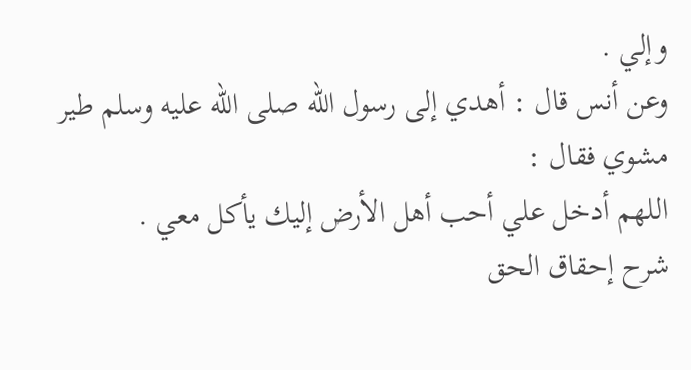وإلي .
وعن أنس قال : أهدي إلى رسول الله صلى الله عليه وسلم طير مشوي فقال :
اللهم أدخل علي أحب أهل الأرض إليك يأكل معي .
شرح إحقاق الحق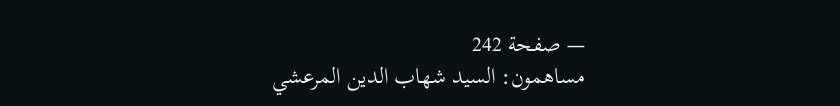— صفحة 242
مساهمون: السيد شهاب الدين المرعشي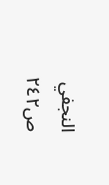النجفي
ص٢٤٢